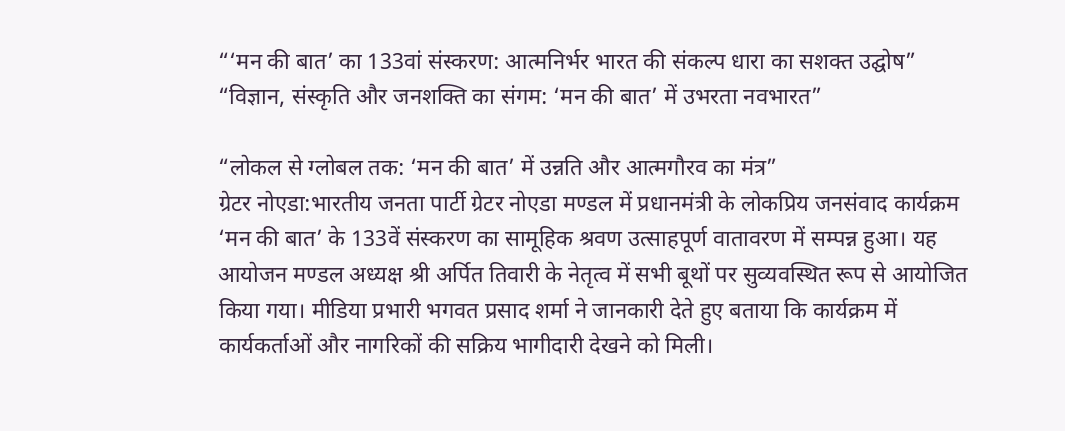“‘मन की बात’ का 133वां संस्करण: आत्मनिर्भर भारत की संकल्प धारा का सशक्त उद्घोष”
“विज्ञान, संस्कृति और जनशक्ति का संगम: ‘मन की बात’ में उभरता नवभारत”

“लोकल से ग्लोबल तक: ‘मन की बात’ में उन्नति और आत्मगौरव का मंत्र”
ग्रेटर नोएडा:भारतीय जनता पार्टी ग्रेटर नोएडा मण्डल में प्रधानमंत्री के लोकप्रिय जनसंवाद कार्यक्रम ‘मन की बात’ के 133वें संस्करण का सामूहिक श्रवण उत्साहपूर्ण वातावरण में सम्पन्न हुआ। यह आयोजन मण्डल अध्यक्ष श्री अर्पित तिवारी के नेतृत्व में सभी बूथों पर सुव्यवस्थित रूप से आयोजित किया गया। मीडिया प्रभारी भगवत प्रसाद शर्मा ने जानकारी देते हुए बताया कि कार्यक्रम में कार्यकर्ताओं और नागरिकों की सक्रिय भागीदारी देखने को मिली।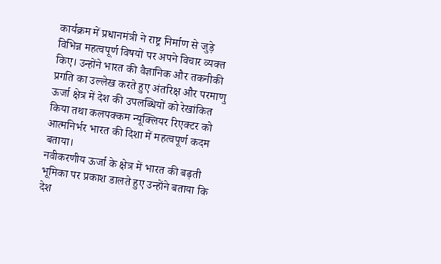कार्यक्रम में प्रधानमंत्री ने राष्ट्र निर्माण से जुड़े विभिन्न महत्वपूर्ण विषयों पर अपने विचार व्यक्त किए। उन्होंने भारत की वैज्ञानिक और तकनीकी प्रगति का उल्लेख करते हुए अंतरिक्ष और परमाणु ऊर्जा क्षेत्र में देश की उपलब्धियों को रेखांकित किया तथा कलपक्कम न्यूक्लियर रिएक्टर को आत्मनिर्भर भारत की दिशा में महत्वपूर्ण कदम बताया।
नवीकरणीय ऊर्जा के क्षेत्र में भारत की बढ़ती भूमिका पर प्रकाश डालते हुए उन्होंने बताया कि देश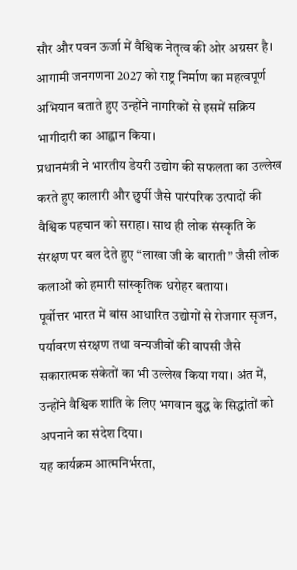सौर और पवन ऊर्जा में वैश्विक नेतृत्व की ओर अग्रसर है। आगामी जनगणना 2027 को राष्ट्र निर्माण का महत्वपूर्ण अभियान बताते हुए उन्होंने नागरिकों से इसमें सक्रिय भागीदारी का आह्वान किया।
प्रधानमंत्री ने भारतीय डेयरी उद्योग की सफलता का उल्लेख करते हुए कालारी और छुर्पी जैसे पारंपरिक उत्पादों की वैश्विक पहचान को सराहा। साथ ही लोक संस्कृति के संरक्षण पर बल देते हुए “लाखा जी के बाराती” जैसी लोक कलाओं को हमारी सांस्कृतिक धरोहर बताया।
पूर्वोत्तर भारत में बांस आधारित उद्योगों से रोजगार सृजन, पर्यावरण संरक्षण तथा वन्यजीवों की वापसी जैसे सकारात्मक संकेतों का भी उल्लेख किया गया। अंत में, उन्होंने वैश्विक शांति के लिए भगवान बुद्ध के सिद्धांतों को अपनाने का संदेश दिया।
यह कार्यक्रम आत्मनिर्भरता,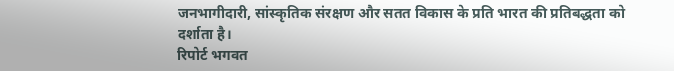जनभागीदारी, सांस्कृतिक संरक्षण और सतत विकास के प्रति भारत की प्रतिबद्धता को दर्शाता है।
रिपोर्ट भगवत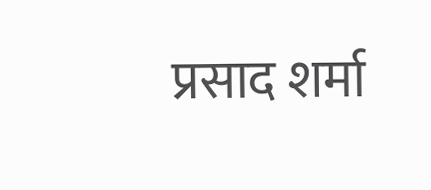प्रसाद शर्मा